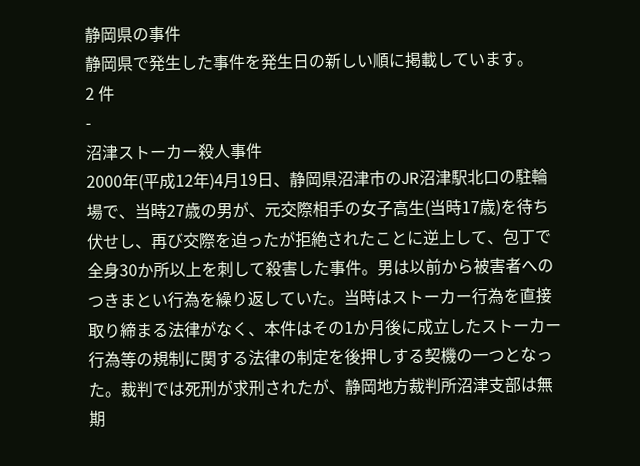静岡県の事件
静岡県で発生した事件を発生日の新しい順に掲載しています。
2 件
-
沼津ストーカー殺人事件
2000年(平成12年)4月19日、静岡県沼津市のJR沼津駅北口の駐輪場で、当時27歳の男が、元交際相手の女子高生(当時17歳)を待ち伏せし、再び交際を迫ったが拒絶されたことに逆上して、包丁で全身30か所以上を刺して殺害した事件。男は以前から被害者へのつきまとい行為を繰り返していた。当時はストーカー行為を直接取り締まる法律がなく、本件はその1か月後に成立したストーカー行為等の規制に関する法律の制定を後押しする契機の一つとなった。裁判では死刑が求刑されたが、静岡地方裁判所沼津支部は無期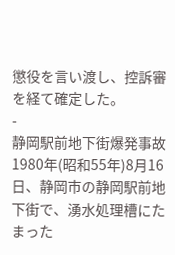懲役を言い渡し、控訴審を経て確定した。
-
静岡駅前地下街爆発事故
1980年(昭和55年)8月16日、静岡市の静岡駅前地下街で、湧水処理槽にたまった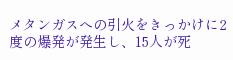メタンガスへの引火をきっかけに2度の爆発が発生し、15人が死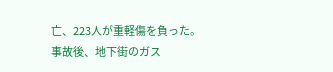亡、223人が重軽傷を負った。事故後、地下街のガス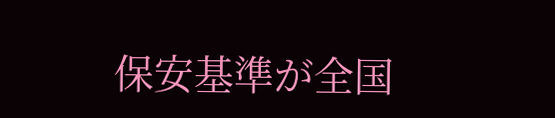保安基準が全国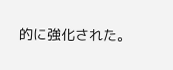的に強化された。